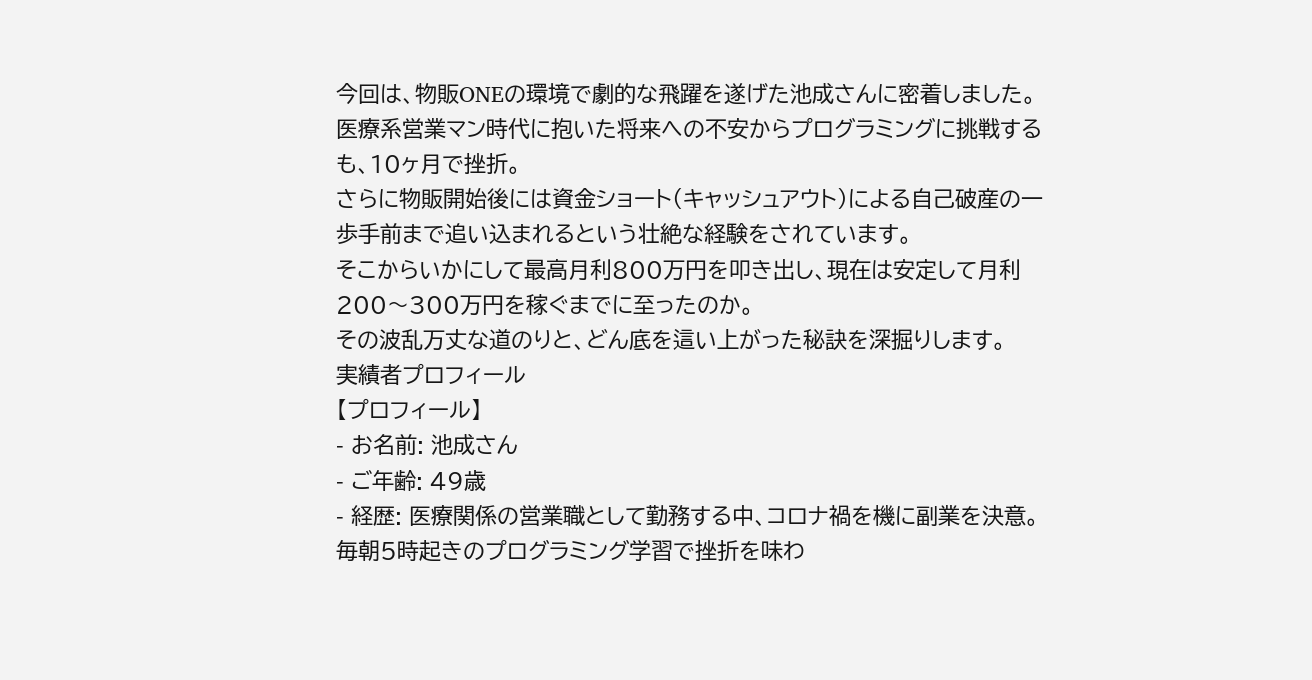今回は、物販ONEの環境で劇的な飛躍を遂げた池成さんに密着しました。
医療系営業マン時代に抱いた将来への不安からプログラミングに挑戦するも、10ヶ月で挫折。
さらに物販開始後には資金ショート(キャッシュアウト)による自己破産の一歩手前まで追い込まれるという壮絶な経験をされています。
そこからいかにして最高月利800万円を叩き出し、現在は安定して月利200〜300万円を稼ぐまでに至ったのか。
その波乱万丈な道のりと、どん底を這い上がった秘訣を深掘りします。
実績者プロフィール
【プロフィール】
- お名前: 池成さん
- ご年齢: 49歳
- 経歴: 医療関係の営業職として勤務する中、コロナ禍を機に副業を決意。毎朝5時起きのプログラミング学習で挫折を味わ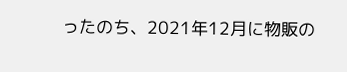ったのち、2021年12月に物販の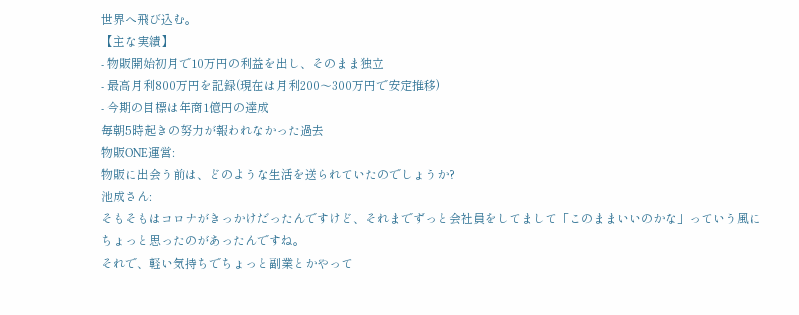世界へ飛び込む。
【主な実績】
- 物販開始初月で10万円の利益を出し、そのまま独立
- 最高月利800万円を記録(現在は月利200〜300万円で安定推移)
- 今期の目標は年商1億円の達成
毎朝5時起きの努力が報われなかった過去
物販ONE運営:
物販に出会う前は、どのような生活を送られていたのでしょうか?
池成さん:
そもそもはコロナがきっかけだったんですけど、それまでずっと会社員をしてまして「このままいいのかな」っていう風にちょっと思ったのがあったんですね。
それで、軽い気持ちでちょっと副業とかやって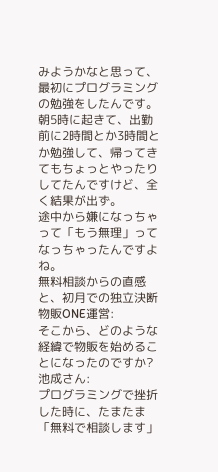みようかなと思って、最初にプログラミングの勉強をしたんです。
朝5時に起きて、出勤前に2時間とか3時間とか勉強して、帰ってきてもちょっとやったりしてたんですけど、全く結果が出ず。
途中から嫌になっちゃって「もう無理」ってなっちゃったんですよね。
無料相談からの直感と、初月での独立決断
物販ONE運営:
そこから、どのような経緯で物販を始めることになったのですか?
池成さん:
プログラミングで挫折した時に、たまたま「無料で相談します」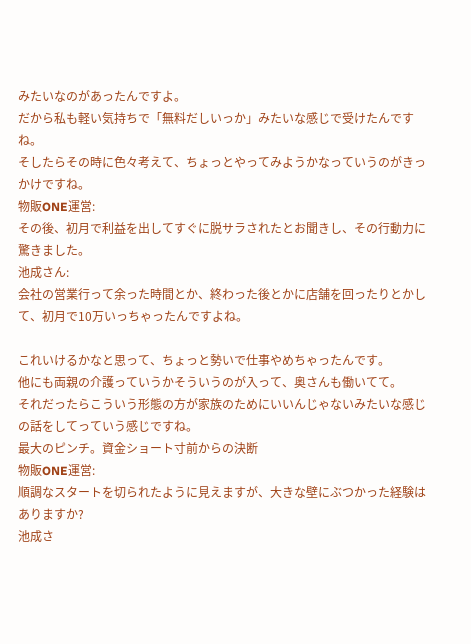みたいなのがあったんですよ。
だから私も軽い気持ちで「無料だしいっか」みたいな感じで受けたんですね。
そしたらその時に色々考えて、ちょっとやってみようかなっていうのがきっかけですね。
物販ONE運営:
その後、初月で利益を出してすぐに脱サラされたとお聞きし、その行動力に驚きました。
池成さん:
会社の営業行って余った時間とか、終わった後とかに店舗を回ったりとかして、初月で10万いっちゃったんですよね。

これいけるかなと思って、ちょっと勢いで仕事やめちゃったんです。
他にも両親の介護っていうかそういうのが入って、奥さんも働いてて。
それだったらこういう形態の方が家族のためにいいんじゃないみたいな感じの話をしてっていう感じですね。
最大のピンチ。資金ショート寸前からの決断
物販ONE運営:
順調なスタートを切られたように見えますが、大きな壁にぶつかった経験はありますか?
池成さ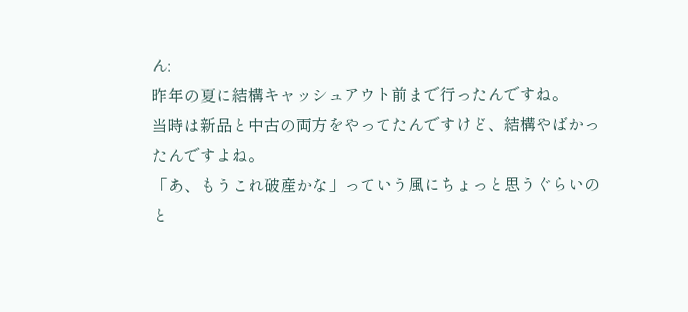ん:
昨年の夏に結構キャッシュアウト前まで行ったんですね。
当時は新品と中古の両方をやってたんですけど、結構やばかったんですよね。
「あ、もうこれ破産かな」っていう風にちょっと思うぐらいのと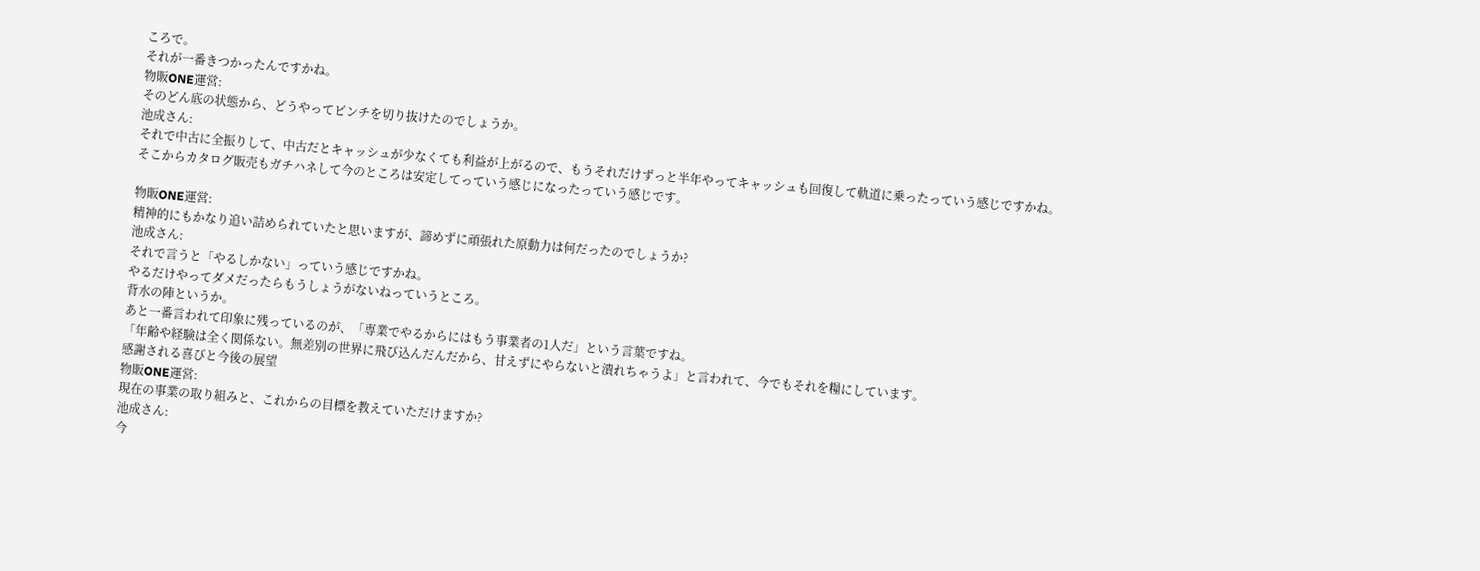ころで。
それが一番きつかったんですかね。
物販ONE運営:
そのどん底の状態から、どうやってピンチを切り抜けたのでしょうか。
池成さん:
それで中古に全振りして、中古だとキャッシュが少なくても利益が上がるので、もうそれだけずっと半年やってキャッシュも回復して軌道に乗ったっていう感じですかね。
そこからカタログ販売もガチハネして今のところは安定してっていう感じになったっていう感じです。

物販ONE運営:
精神的にもかなり追い詰められていたと思いますが、諦めずに頑張れた原動力は何だったのでしょうか?
池成さん:
それで言うと「やるしかない」っていう感じですかね。
やるだけやってダメだったらもうしょうがないねっていうところ。
背水の陣というか。
あと一番言われて印象に残っているのが、「専業でやるからにはもう事業者の1人だ」という言葉ですね。
「年齢や経験は全く関係ない。無差別の世界に飛び込んだんだから、甘えずにやらないと潰れちゃうよ」と言われて、今でもそれを糧にしています。
感謝される喜びと今後の展望
物販ONE運営:
現在の事業の取り組みと、これからの目標を教えていただけますか?
池成さん:
今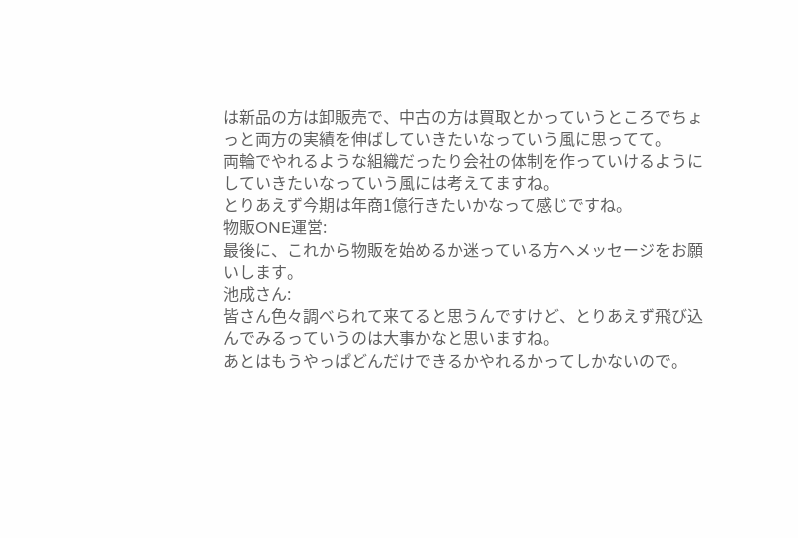は新品の方は卸販売で、中古の方は買取とかっていうところでちょっと両方の実績を伸ばしていきたいなっていう風に思ってて。
両輪でやれるような組織だったり会社の体制を作っていけるようにしていきたいなっていう風には考えてますね。
とりあえず今期は年商1億行きたいかなって感じですね。
物販ONE運営:
最後に、これから物販を始めるか迷っている方へメッセージをお願いします。
池成さん:
皆さん色々調べられて来てると思うんですけど、とりあえず飛び込んでみるっていうのは大事かなと思いますね。
あとはもうやっぱどんだけできるかやれるかってしかないので。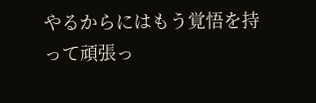やるからにはもう覚悟を持って頑張っ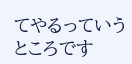てやるっていうところです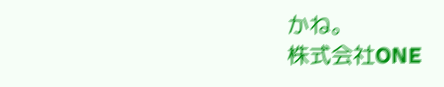かね。
株式会社ONE